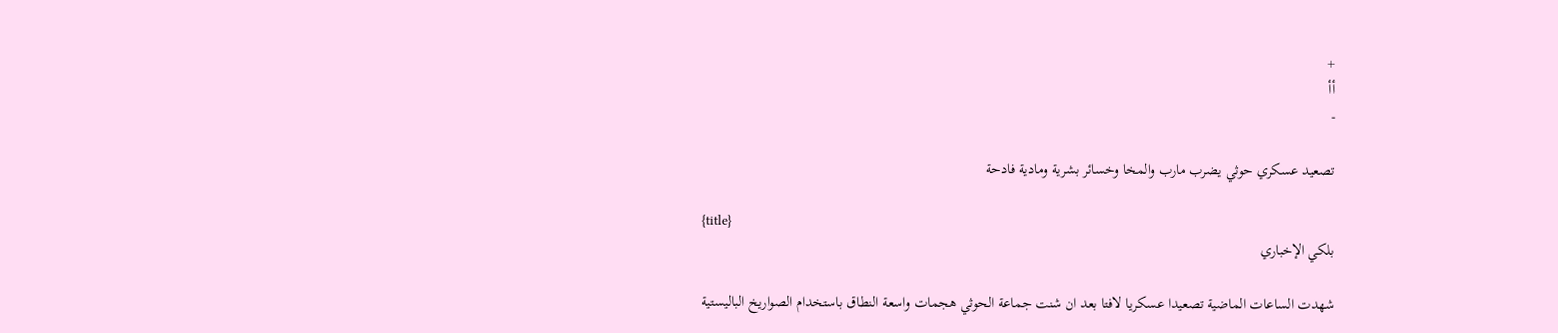+
أأ
-

تصعيد عسكري حوثي يضرب مارب والمخا وخسائر بشرية ومادية فادحة

{title}
بلكي الإخباري

شهدت الساعات الماضية تصعيدا عسكريا لافتا بعد ان شنت جماعة الحوثي هجمات واسعة النطاق باستخدام الصواريخ الباليستية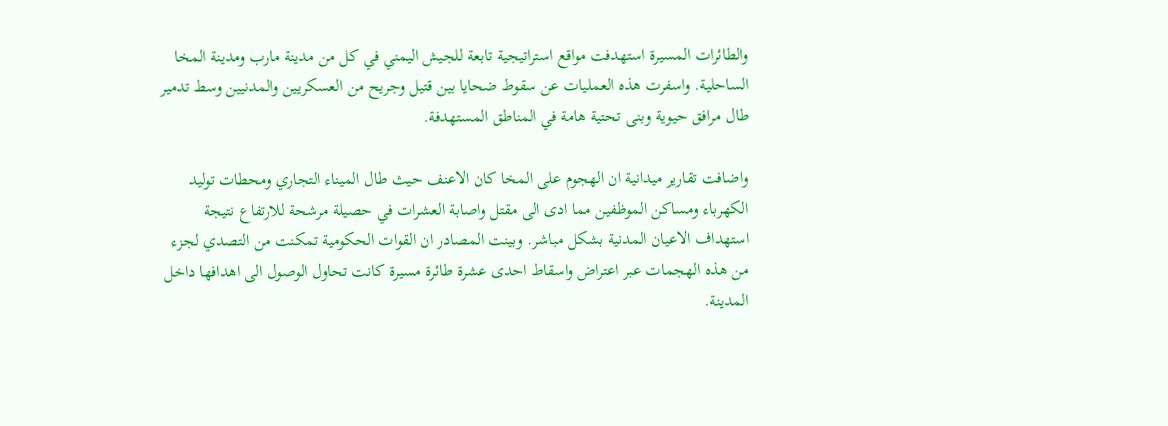والطائرات المسيرة استهدفت مواقع استراتيجية تابعة للجيش اليمني في كل من مدينة مارب ومدينة المخا الساحلية. واسفرت هذه العمليات عن سقوط ضحايا بين قتيل وجريح من العسكريين والمدنيين وسط تدمير طال مرافق حيوية وبنى تحتية هامة في المناطق المستهدفة.

واضافت تقارير ميدانية ان الهجوم على المخا كان الاعنف حيث طال الميناء التجاري ومحطات توليد الكهرباء ومساكن الموظفين مما ادى الى مقتل واصابة العشرات في حصيلة مرشحة للارتفاع نتيجة استهداف الاعيان المدنية بشكل مباشر. وبينت المصادر ان القوات الحكومية تمكنت من التصدي لجزء من هذه الهجمات عبر اعتراض واسقاط احدى عشرة طائرة مسيرة كانت تحاول الوصول الى اهدافها داخل المدينة.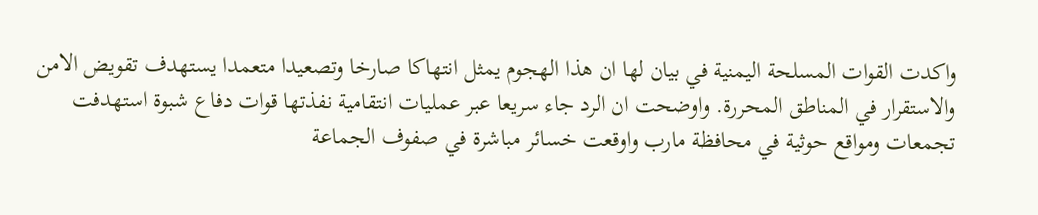واكدت القوات المسلحة اليمنية في بيان لها ان هذا الهجوم يمثل انتهاكا صارخا وتصعيدا متعمدا يستهدف تقويض الامن والاستقرار في المناطق المحررة. واوضحت ان الرد جاء سريعا عبر عمليات انتقامية نفذتها قوات دفاع شبوة استهدفت تجمعات ومواقع حوثية في محافظة مارب واوقعت خسائر مباشرة في صفوف الجماعة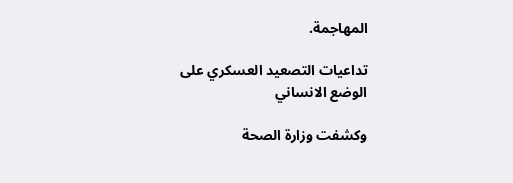المهاجمة.

تداعيات التصعيد العسكري على الوضع الانساني

وكشفت وزارة الصحة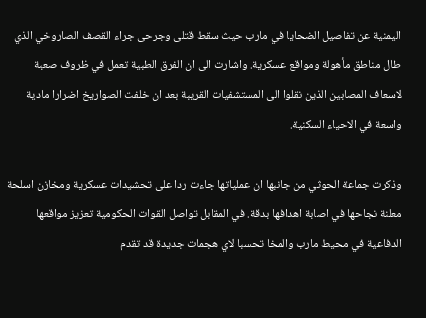اليمنية عن تفاصيل الضحايا في مارب حيث سقط قتلى وجرحى جراء القصف الصاروخي الذي طال مناطق مأهولة ومواقع عسكرية. واشارت الى ان الفرق الطبية تعمل في ظروف صعبة لاسعاف المصابين الذين نقلوا الى المستشفيات القريبة بعد ان خلفت الصواريخ اضرارا مادية واسعة في الاحياء السكنية.

وذكرت جماعة الحوثي من جانبها ان عملياتها جاءت ردا على تحشيدات عسكرية ومخازن اسلحة معلنة نجاحها في اصابة اهدافها بدقة. في المقابل تواصل القوات الحكومية تعزيز مواقعها الدفاعية في محيط مارب والمخا تحسبا لاي هجمات جديدة قد تقدم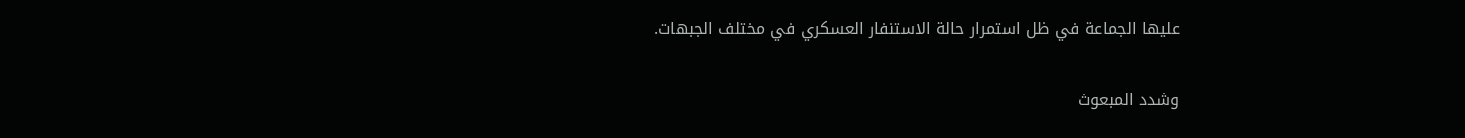عليها الجماعة في ظل استمرار حالة الاستنفار العسكري في مختلف الجبهات.

وشدد المبعوث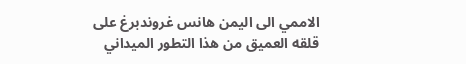الاممي الى اليمن هانس غروندبرغ على قلقه العميق من هذا التطور الميداني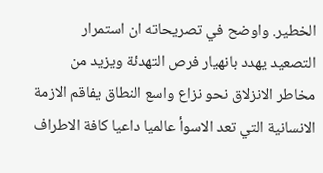الخطير. واوضح في تصريحاته ان استمرار التصعيد يهدد بانهيار فرص التهدئة ويزيد من مخاطر الانزلاق نحو نزاع واسع النطاق يفاقم الازمة الانسانية التي تعد الاسوأ عالميا داعيا كافة الاطراف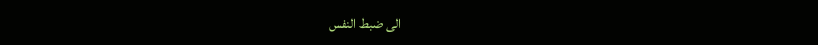الى ضبط النفس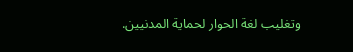وتغليب لغة الحوار لحماية المدنيين.